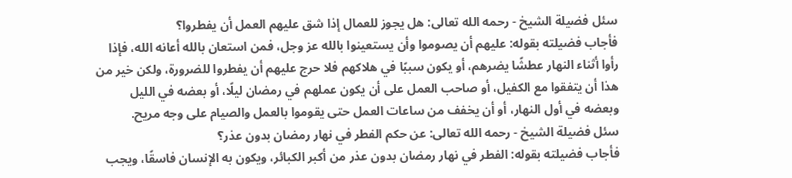سئل فضيلة الشيخ - رحمه الله تعالى: هل يجوز للعمال إذا شق عليهم العمل أن يفطروا؟
فأجاب فضيلته بقوله: عليهم أن يصوموا وأن يستعينوا بالله عز وجل، فمن استعان بالله أعانه الله، فإذا رأوا أثناء النهار عطشًا يضرهم، أو يكون سببًا في هلاكهم فلا حرج عليهم أن يفطروا للضرورة، ولكن خير من هذا أن يتفقوا مع الكفيل، أو صاحب العمل على أن يكون عملهم في رمضان ليلًا، أو بعضه في الليل وبعضه في أول النهار، أو أن يخفف من ساعات العمل حتى يقوموا بالعمل والصيام على وجه مريح.
سئل فضيلة الشيخ - رحمه الله تعالى: عن حكم الفطر في نهار رمضان بدون عذر؟
فأجاب فضيلته بقوله: الفطر في نهار رمضان بدون عذر من أكبر الكبائر، ويكون به الإنسان فاسقًا، ويجب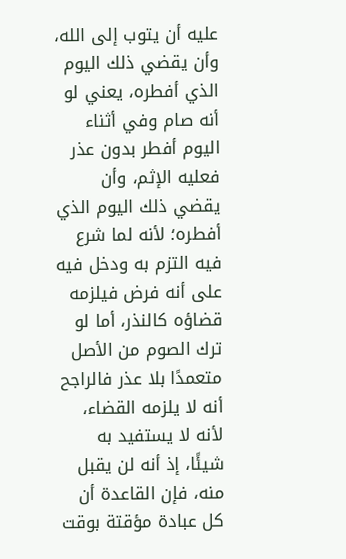عليه أن يتوب إلى الله، وأن يقضي ذلك اليوم الذي أفطره، يعني لو أنه صام وفي أثناء اليوم أفطر بدون عذر فعليه الإثم، وأن يقضي ذلك اليوم الذي أفطره؛ لأنه لما شرع فيه التزم به ودخل فيه على أنه فرض فيلزمه قضاؤه كالنذر، أما لو ترك الصوم من الأصل متعمدًا بلا عذر فالراجح أنه لا يلزمه القضاء، لأنه لا يستفيد به شيئًا، إذ أنه لن يقبل منه، فإن القاعدة أن كل عبادة مؤقتة بوقت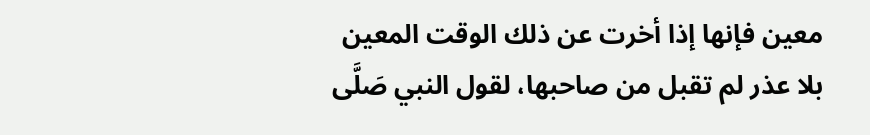معين فإنها إذا أخرت عن ذلك الوقت المعين بلا عذر لم تقبل من صاحبها، لقول النبي صَلَّى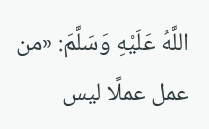اللَّهُ عَلَيْهِ وَسَلَّمَ: «من عمل عملًا ليس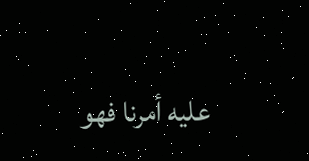عليه أمرنا فهو